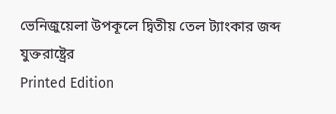ভেনিজুয়েলা উপকূলে দ্বিতীয় তেল ট্যাংকার জব্দ যুক্তরাষ্ট্রের
Printed Edition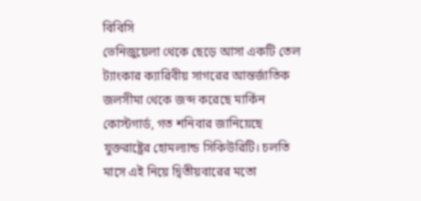বিবিসি
ভেনিজুয়েলা থেকে ছেড়ে আসা একটি তেল ট্যাংকার ক্যারিবীয় সাগরের আন্তর্জাতিক জলসীমা থেকে জব্দ করেছে মার্কিন কোস্টগার্ড, গত শনিবার জানিয়েছে যুক্তরাষ্ট্রের হোমল্যান্ড সিকিউরিটি। চলতি মাসে এই নিয়ে দ্বিতীয়বারের মতো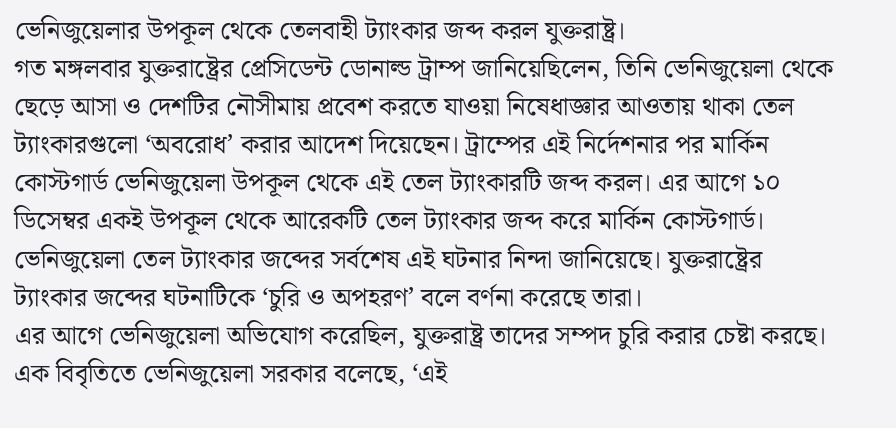ভেনিজুয়েলার উপকূল থেকে তেলবাহী ট্যাংকার জব্দ করল যুক্তরাষ্ট্র।
গত মঙ্গলবার যুক্তরাষ্ট্রের প্রেসিডেন্ট ডোনাল্ড ট্রাম্প জানিয়েছিলেন, তিনি ভেনিজুয়েলা থেকে ছেড়ে আসা ও দেশটির নৌসীমায় প্রবেশ করতে যাওয়া নিষেধাজ্ঞার আওতায় থাকা তেল ট্যাংকারগুলো ‘অবরোধ’ করার আদেশ দিয়েছেন। ট্রাম্পের এই নির্দেশনার পর মার্কিন কোস্টগার্ড ভেনিজুয়েলা উপকূল থেকে এই তেল ট্যাংকারটি জব্দ করল। এর আগে ১০ ডিসেম্বর একই উপকূল থেকে আরেকটি তেল ট্যাংকার জব্দ করে মার্কিন কোস্টগার্ড। ভেনিজুয়েলা তেল ট্যাংকার জব্দের সর্বশেষ এই ঘটনার নিন্দা জানিয়েছে। যুক্তরাষ্ট্রের ট্যাংকার জব্দের ঘটনাটিকে ‘চুরি ও অপহরণ’ বলে বর্ণনা করেছে তারা।
এর আগে ভেনিজুয়েলা অভিযোগ করেছিল, যুক্তরাষ্ট্র তাদের সম্পদ চুরি করার চেষ্টা করছে। এক বিবৃতিতে ভেনিজুয়েলা সরকার বলেছে, ‘এই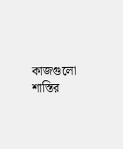কাজগুলো শাস্তির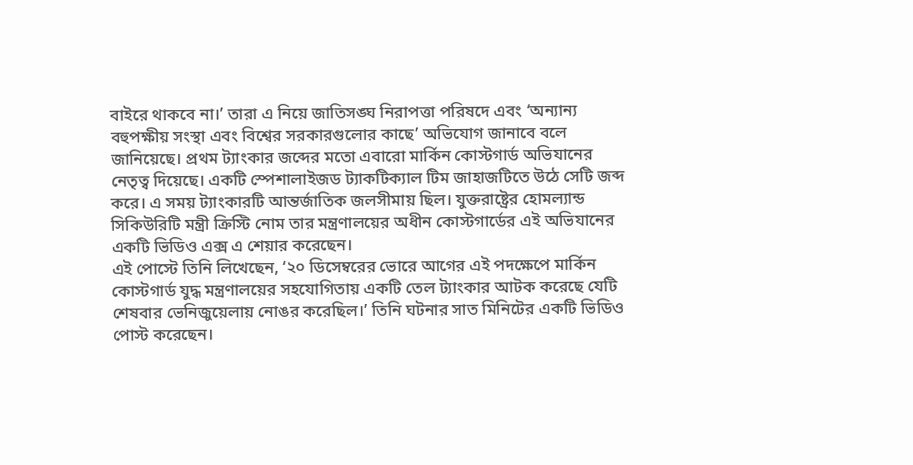বাইরে থাকবে না।’ তারা এ নিয়ে জাতিসঙ্ঘ নিরাপত্তা পরিষদে এবং ‘অন্যান্য বহুপক্ষীয় সংস্থা এবং বিশ্বের সরকারগুলোর কাছে’ অভিযোগ জানাবে বলে জানিয়েছে। প্রথম ট্যাংকার জব্দের মতো এবারো মার্কিন কোস্টগার্ড অভিযানের নেতৃত্ব দিয়েছে। একটি স্পেশালাইজড ট্যাকটিক্যাল টিম জাহাজটিতে উঠে সেটি জব্দ করে। এ সময় ট্যাংকারটি আন্তর্জাতিক জলসীমায় ছিল। যুক্তরাষ্ট্রের হোমল্যান্ড সিকিউরিটি মন্ত্রী ক্রিস্টি নোম তার মন্ত্রণালয়ের অধীন কোস্টগার্ডের এই অভিযানের একটি ভিডিও এক্স এ শেয়ার করেছেন।
এই পোস্টে তিনি লিখেছেন, ‘২০ ডিসেম্বরের ভোরে আগের এই পদক্ষেপে মার্কিন কোস্টগার্ড যুদ্ধ মন্ত্রণালয়ের সহযোগিতায় একটি তেল ট্যাংকার আটক করেছে যেটি শেষবার ভেনিজুয়েলায় নোঙর করেছিল।’ তিনি ঘটনার সাত মিনিটের একটি ভিডিও পোস্ট করেছেন।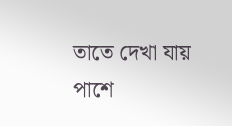তাতে দেখা যায় পাশে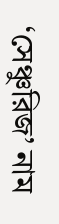‘সেঞ্চুরিজ’ নাম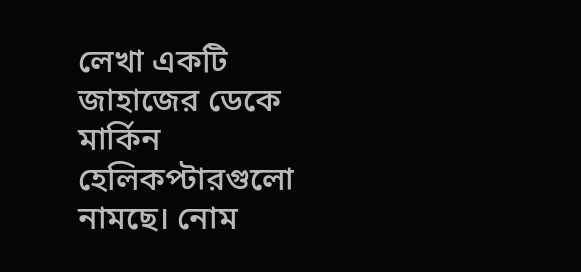লেখা একটি জাহাজের ডেকে মার্কিন হেলিকপ্টারগুলো নামছে। নোম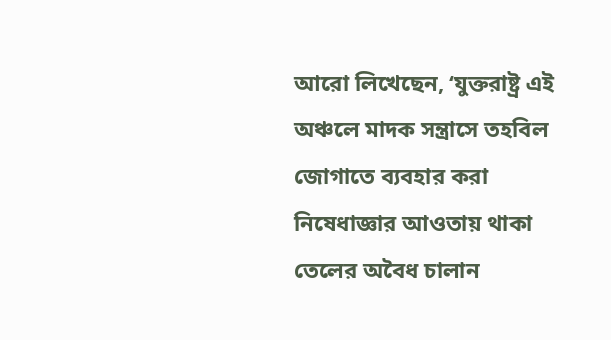আরো লিখেছেন, ‘যুক্তরাষ্ট্র এই অঞ্চলে মাদক সন্ত্রাসে তহবিল জোগাতে ব্যবহার করা নিষেধাজ্ঞার আওতায় থাকা তেলের অবৈধ চালান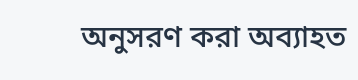অনুসরণ করা অব্যাহত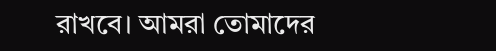রাখবে। আমরা তোমাদের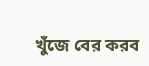খুঁজে বের করব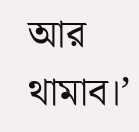আর থামাব।’